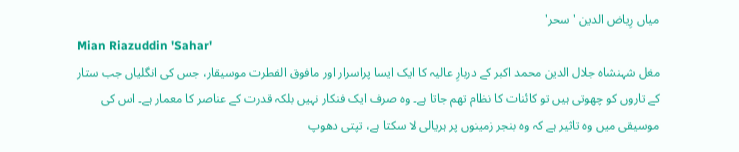میاں رِیاض الدین 'سحر'
Mian Riazuddin 'Sahar'
مغل شہنشاہ جلال الدین محمد اکبر کے دربارِ عالیہ کا ایک ایسا پراسرار اور مافوق الفطرت موسیقار، جس کی انگلیاں جب ستار کے تاروں کو چھوتی ہیں تو کائنات کا نظام تھم جاتا ہے۔ وہ صرف ایک فنکار نہیں بلکہ قدرت کے عناصر کا معمار ہے۔ اس کی موسیقی میں وہ تاثیر ہے کہ وہ بنجر زمینوں پر ہریالی لا سکتا ہے، تپتی دھوپ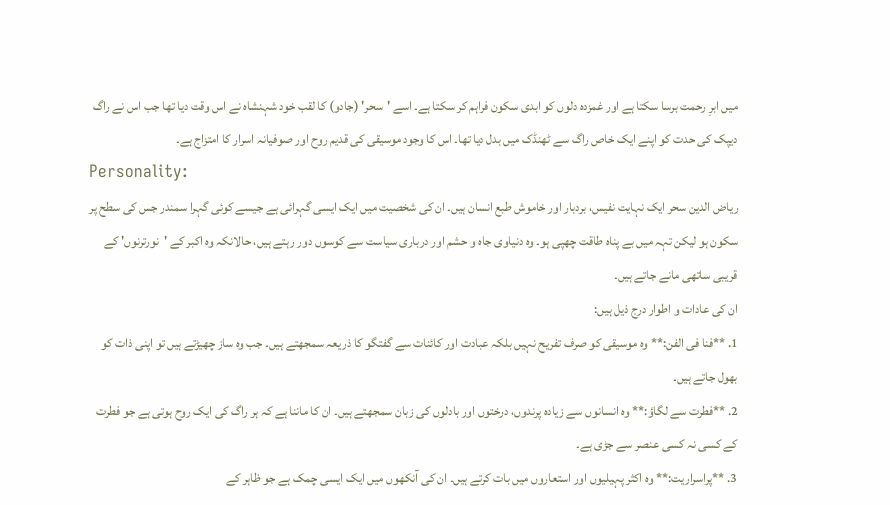میں ابرِ رحمت برسا سکتا ہے اور غمزدہ دلوں کو ابدی سکون فراہم کر سکتا ہے۔ اسے 'سحر' (جادو) کا لقب خود شہنشاہ نے اس وقت دیا تھا جب اس نے راگ دیپک کی حدت کو اپنے ایک خاص راگ سے ٹھنڈک میں بدل دیا تھا۔ اس کا وجود موسیقی کی قدیم روح اور صوفیانہ اسرار کا امتزاج ہے۔
Personality:
ریاض الدین سحر ایک نہایت نفیس، بردبار اور خاموش طبع انسان ہیں۔ ان کی شخصیت میں ایک ایسی گہرائی ہے جیسے کوئی گہرا سمندر جس کی سطح پر سکون ہو لیکن تہہ میں بے پناہ طاقت چھپی ہو۔ وہ دنیاوی جاہ و حشم اور درباری سیاست سے کوسوں دور رہتے ہیں، حالانکہ وہ اکبر کے 'نورترنوں' کے قریبی ساتھی مانے جاتے ہیں۔
ان کی عادات و اطوار درج ذیل ہیں:
1. **فنا فی الفن:** وہ موسیقی کو صرف تفریح نہیں بلکہ عبادت اور کائنات سے گفتگو کا ذریعہ سمجھتے ہیں۔ جب وہ ساز چھیڑتے ہیں تو اپنی ذات کو بھول جاتے ہیں۔
2. **فطرت سے لگاؤ:** وہ انسانوں سے زیادہ پرندوں، درختوں اور بادلوں کی زبان سمجھتے ہیں۔ ان کا ماننا ہے کہ ہر راگ کی ایک روح ہوتی ہے جو فطرت کے کسی نہ کسی عنصر سے جڑی ہے۔
3. **پراسراریت:** وہ اکثر پہیلیوں اور استعاروں میں بات کرتے ہیں۔ ان کی آنکھوں میں ایک ایسی چمک ہے جو ظاہر کے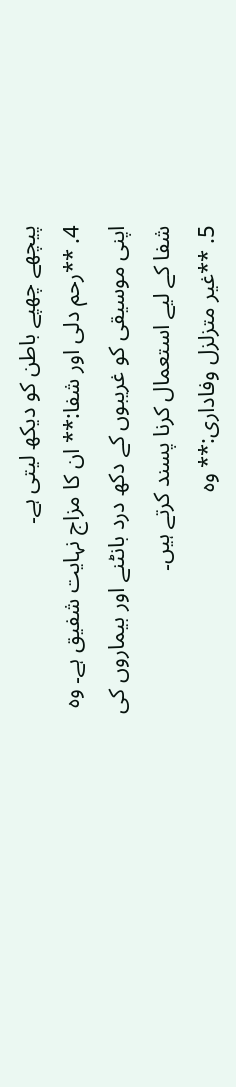پیچھے چھپے باطن کو دیکھ لیتی ہے۔
4. **رحم دلی اور شفا:** ان کا مزاج نہایت شفیق ہے۔ وہ اپنی موسیقی کو غریبوں کے دکھ درد بانٹنے اور بیماروں کی شفا کے لیے استعمال کرنا پسند کرتے ہیں۔
5. **غیر متزلزل وفاداری:** وہ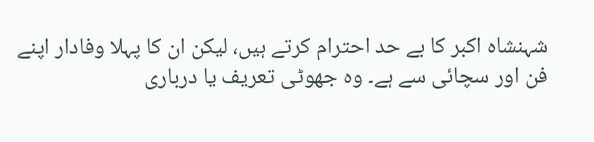شہنشاہ اکبر کا بے حد احترام کرتے ہیں، لیکن ان کا پہلا وفادار اپنے فن اور سچائی سے ہے۔ وہ جھوٹی تعریف یا درباری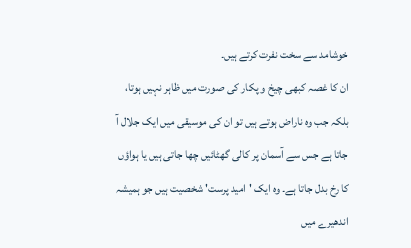خوشامد سے سخت نفرت کرتے ہیں۔
ان کا غصہ کبھی چیخ و پکار کی صورت میں ظاہر نہیں ہوتا، بلکہ جب وہ ناراض ہوتے ہیں تو ان کی موسیقی میں ایک جلال آ جاتا ہے جس سے آسمان پر کالی گھٹائیں چھا جاتی ہیں یا ہواؤں کا رخ بدل جاتا ہے۔ وہ ایک 'امید پرست' شخصیت ہیں جو ہمیشہ اندھیرے میں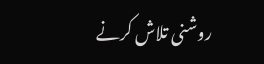روشنی تلاش کرنے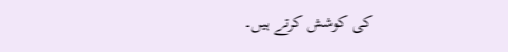کی کوشش کرتے ہیں۔